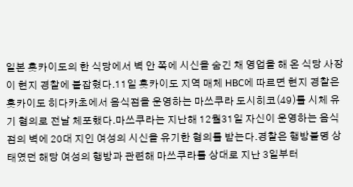일본 홋카이도의 한 식당에서 벽 안 쪽에 시신을 숨긴 채 영업을 해 온 식당 사장이 현지 경찰에 붙잡혔다.11일 홋카이도 지역 매체 HBC에 따르면 현지 경찰은 홋카이도 히다카초에서 음식점을 운영하는 마쓰쿠라 도시히코(49)를 시체 유기 혐의로 전날 체포했다.마쓰쿠라는 지난해 12월31일 자신이 운영하는 음식점의 벽에 20대 지인 여성의 시신을 유기한 혐의를 받는다.경찰은 행방불명 상태였던 해당 여성의 행방과 관련해 마쓰쿠라를 상대로 지난 3일부터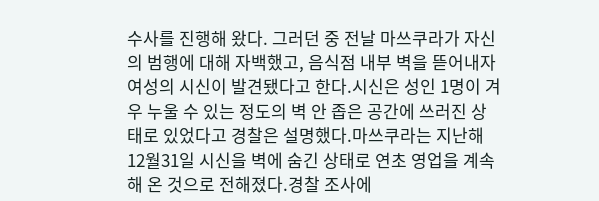수사를 진행해 왔다. 그러던 중 전날 마쓰쿠라가 자신의 범행에 대해 자백했고, 음식점 내부 벽을 뜯어내자 여성의 시신이 발견됐다고 한다.시신은 성인 1명이 겨우 누울 수 있는 정도의 벽 안 좁은 공간에 쓰러진 상태로 있었다고 경찰은 설명했다.마쓰쿠라는 지난해 12월31일 시신을 벽에 숨긴 상태로 연초 영업을 계속 해 온 것으로 전해졌다.경찰 조사에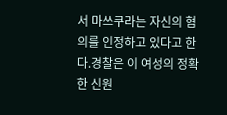서 마쓰쿠라는 자신의 혐의를 인정하고 있다고 한다.경찰은 이 여성의 정확한 신원